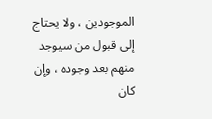الموجودين ، ولا يحتاج إلى قبول من سيوجد منهم بعد وجوده ، وإن كان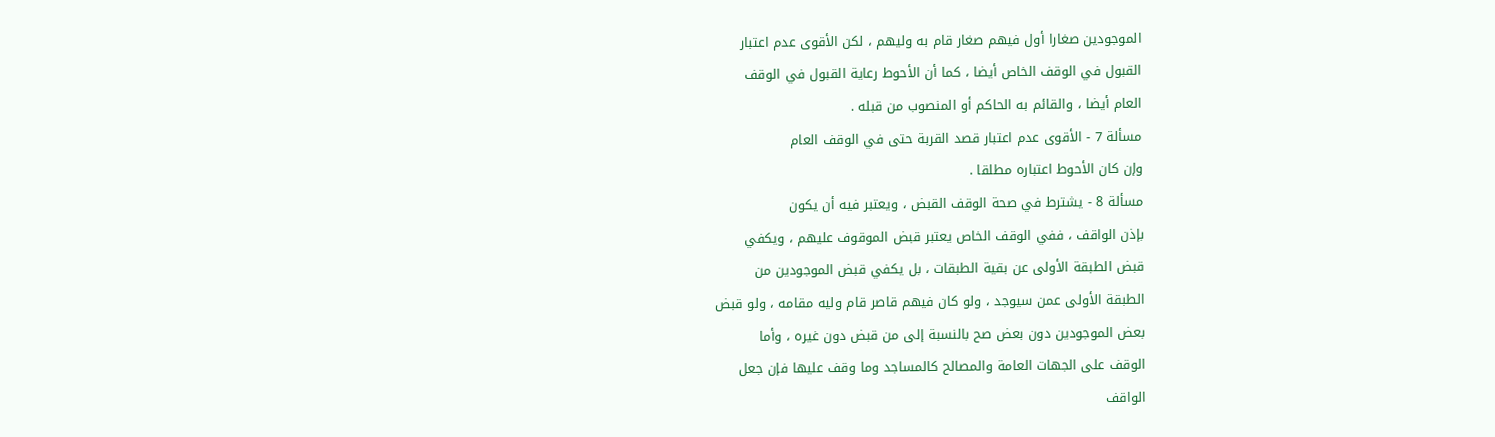الموجودين صغارا أول فيهم صغار قام به وليهم ، لكن الأقوى عدم اعتبار
القبول في الوقف الخاص أيضا ، كما أن الأحوط رعاية القبول في الوقف
العام أيضا ، والقائم به الحاكم أو المنصوب من قبله .
مسألة 7 - الأقوى عدم اعتبار قصد القربة حتى في الوقف العام
وإن كان الأحوط اعتباره مطلقا .
مسألة 8 - يشترط في صحة الوقف القبض ، ويعتبر فيه أن يكون
بإذن الواقف ، ففي الوقف الخاص يعتبر قبض الموقوف عليهم ، ويكفي
قبض الطبقة الأولى عن بقية الطبقات ، بل يكفي قبض الموجودين من
الطبقة الأولى عمن سيوجد ، ولو كان فيهم قاصر قام وليه مقامه ، ولو قبض
بعض الموجودين دون بعض صح بالنسبة إلى من قبض دون غيره ، وأما
الوقف على الجهات العامة والمصالح كالمساجد وما وقف عليها فإن جعل
الواقف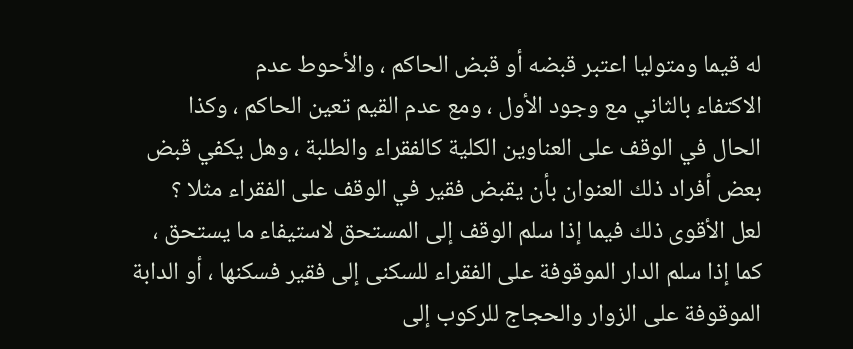له قيما ومتوليا اعتبر قبضه أو قبض الحاكم ، والأحوط عدم
الاكتفاء بالثاني مع وجود الأول ، ومع عدم القيم تعين الحاكم ، وكذا
الحال في الوقف على العناوين الكلية كالفقراء والطلبة ، وهل يكفي قبض
بعض أفراد ذلك العنوان بأن يقبض فقير في الوقف على الفقراء مثلا ؟
لعل الأقوى ذلك فيما إذا سلم الوقف إلى المستحق لاستيفاء ما يستحق ،
كما إذا سلم الدار الموقوفة على الفقراء للسكنى إلى فقير فسكنها ، أو الدابة
الموقوفة على الزوار والحجاج للركوب إلى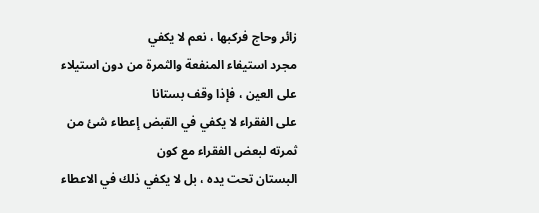زائر وحاج فركبها ، نعم لا يكفي
مجرد استيفاء المنفعة والثمرة من دون استيلاء على العين ، فإذا وقف بستانا
على الفقراء لا يكفي في القبض إعطاء شئ من ثمرته لبعض الفقراء مع كون
البستان تحت يده ، بل لا يكفي ذلك في الاعطاء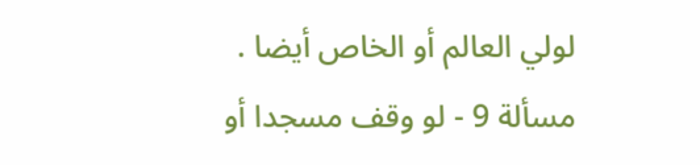لولي العالم أو الخاص أيضا .
مسألة 9 - لو وقف مسجدا أو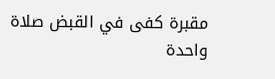مقبرة كفى في القبض صلاة واحدة